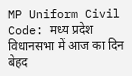MP Uniform Civil Code: मध्य प्रदेश विधानसभा में आज का दिन बेहद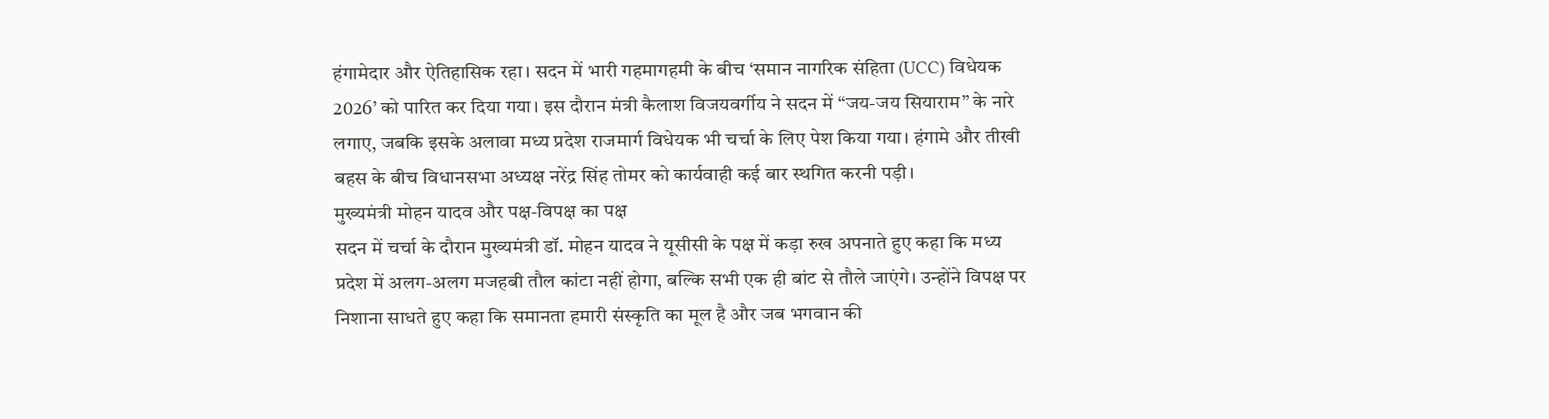हंगामेदार और ऐतिहासिक रहा। सदन में भारी गहमागहमी के बीच ‘समान नागरिक संहिता (UCC) विधेयक 2026’ को पारित कर दिया गया। इस दौरान मंत्री कैलाश विजयवर्गीय ने सदन में “जय-जय सियाराम” के नारे लगाए, जबकि इसके अलावा मध्य प्रदेश राजमार्ग विधेयक भी चर्चा के लिए पेश किया गया। हंगामे और तीखी बहस के बीच विधानसभा अध्यक्ष नरेंद्र सिंह तोमर को कार्यवाही कई बार स्थगित करनी पड़ी।
मुख्यमंत्री मोहन यादव और पक्ष-विपक्ष का पक्ष
सदन में चर्चा के दौरान मुख्यमंत्री डॉ. मोहन यादव ने यूसीसी के पक्ष में कड़ा रुख अपनाते हुए कहा कि मध्य प्रदेश में अलग-अलग मजहबी तौल कांटा नहीं होगा, बल्कि सभी एक ही बांट से तौले जाएंगे। उन्होंने विपक्ष पर निशाना साधते हुए कहा कि समानता हमारी संस्कृति का मूल है और जब भगवान की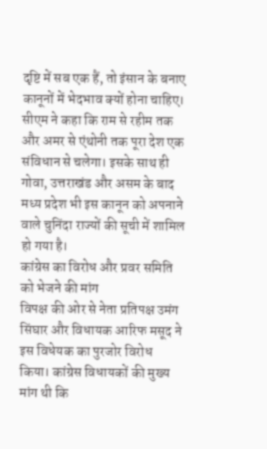दृष्टि में सब एक हैं, तो इंसान के बनाए कानूनों में भेदभाव क्यों होना चाहिए। सीएम ने कहा कि राम से रहीम तक और अमर से एंथोनी तक पूरा देश एक संविधान से चलेगा। इसके साथ ही गोवा, उत्तराखंड और असम के बाद मध्य प्रदेश भी इस कानून को अपनाने वाले चुनिंदा राज्यों की सूची में शामिल हो गया है।
कांग्रेस का विरोध और प्रवर समिति को भेजने की मांग
विपक्ष की ओर से नेता प्रतिपक्ष उमंग सिंघार और विधायक आरिफ मसूद ने इस विधेयक का पुरजोर विरोध किया। कांग्रेस विधायकों की मुख्य मांग थी कि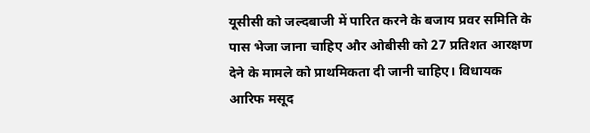यूसीसी को जल्दबाजी में पारित करने के बजाय प्रवर समिति के पास भेजा जाना चाहिए और ओबीसी को 27 प्रतिशत आरक्षण देने के मामले को प्राथमिकता दी जानी चाहिए। विधायक आरिफ मसूद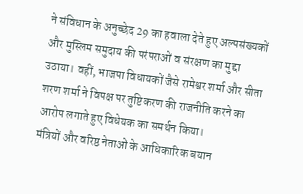ने संविधान के अनुच्छेद 29 का हवाला देते हुए अल्पसंख्यकों और मुस्लिम समुदाय की परंपराओं व संरक्षण का मुद्दा उठाया। वहीं, भाजपा विधायकों जैसे रामेश्वर शर्मा और सीता शरण शर्मा ने विपक्ष पर तुष्टिकरण की राजनीति करने का आरोप लगाते हुए विधेयक का समर्थन किया।
मंत्रियों और वरिष्ठ नेताओं के आधिकारिक बयान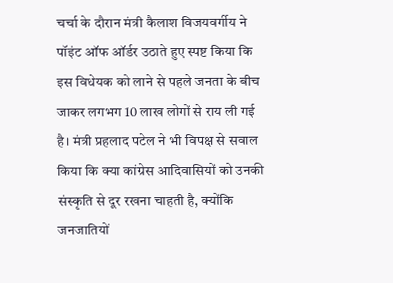चर्चा के दौरान मंत्री कैलाश विजयवर्गीय ने पॉइंट ऑफ ऑर्डर उठाते हुए स्पष्ट किया कि इस विधेयक को लाने से पहले जनता के बीच जाकर लगभग 10 लाख लोगों से राय ली गई है। मंत्री प्रहलाद पटेल ने भी विपक्ष से सवाल किया कि क्या कांग्रेस आदिवासियों को उनकी संस्कृति से दूर रखना चाहती है, क्योंकि जनजातियों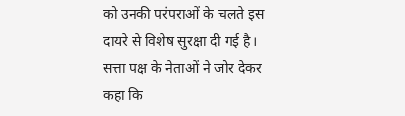को उनकी परंपराओं के चलते इस दायरे से विशेष सुरक्षा दी गई है। सत्ता पक्ष के नेताओं ने जोर देकर कहा कि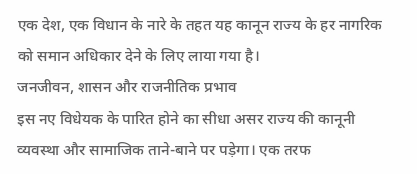एक देश, एक विधान के नारे के तहत यह कानून राज्य के हर नागरिक को समान अधिकार देने के लिए लाया गया है।
जनजीवन, शासन और राजनीतिक प्रभाव
इस नए विधेयक के पारित होने का सीधा असर राज्य की कानूनी व्यवस्था और सामाजिक ताने-बाने पर पड़ेगा। एक तरफ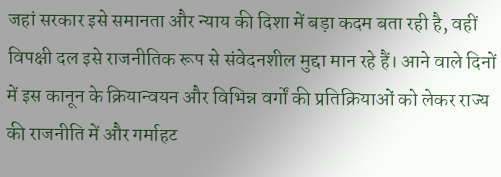जहां सरकार इसे समानता और न्याय की दिशा में बड़ा कदम बता रही है, वहीं विपक्षी दल इसे राजनीतिक रूप से संवेदनशील मुद्दा मान रहे हैं। आने वाले दिनों में इस कानून के क्रियान्वयन और विभिन्न वर्गों की प्रतिक्रियाओं को लेकर राज्य की राजनीति में और गर्माहट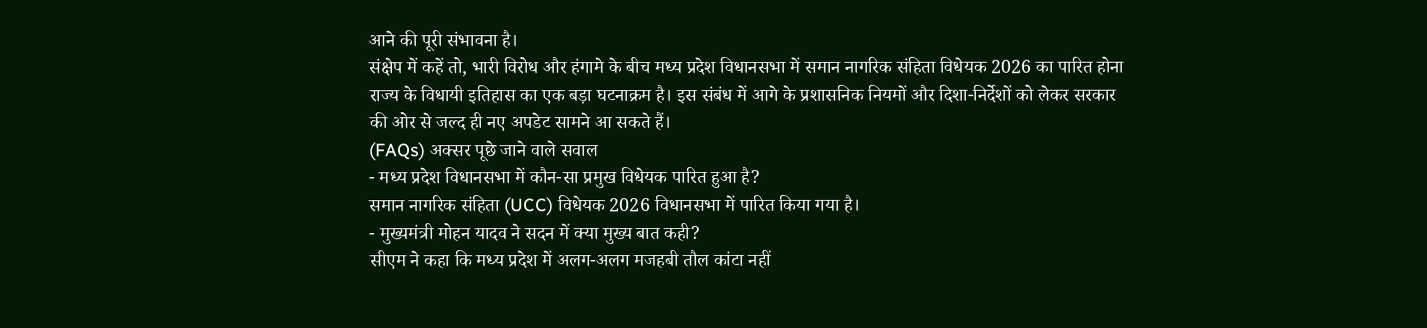आने की पूरी संभावना है।
संक्षेप में कहें तो, भारी विरोध और हंगामे के बीच मध्य प्रदेश विधानसभा में समान नागरिक संहिता विधेयक 2026 का पारित होना राज्य के विधायी इतिहास का एक बड़ा घटनाक्रम है। इस संबंध में आगे के प्रशासनिक नियमों और दिशा-निर्देशों को लेकर सरकार की ओर से जल्द ही नए अपडेट सामने आ सकते हैं।
(FAQs) अक्सर पूछे जाने वाले सवाल
- मध्य प्रदेश विधानसभा में कौन-सा प्रमुख विधेयक पारित हुआ है?
समान नागरिक संहिता (UCC) विधेयक 2026 विधानसभा में पारित किया गया है।
- मुख्यमंत्री मोहन यादव ने सदन में क्या मुख्य बात कही?
सीएम ने कहा कि मध्य प्रदेश में अलग-अलग मजहबी तौल कांटा नहीं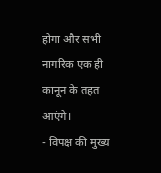होगा और सभी नागरिक एक ही कानून के तहत आएंगे।
- विपक्ष की मुख्य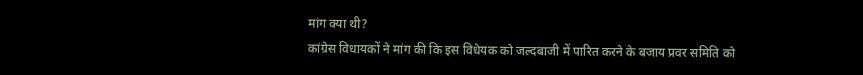मांग क्या थी?
कांग्रेस विधायकों ने मांग की कि इस विधेयक को जल्दबाजी में पारित करने के बजाय प्रवर समिति को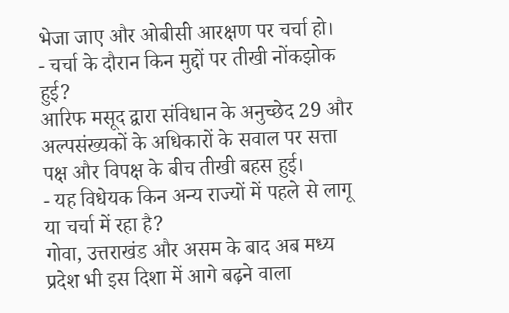भेजा जाए और ओबीसी आरक्षण पर चर्चा हो।
- चर्चा के दौरान किन मुद्दों पर तीखी नोंकझोक हुई?
आरिफ मसूद द्वारा संविधान के अनुच्छेद 29 और अल्पसंख्यकों के अधिकारों के सवाल पर सत्ता पक्ष और विपक्ष के बीच तीखी बहस हुई।
- यह विधेयक किन अन्य राज्यों में पहले से लागू या चर्चा में रहा है?
गोवा, उत्तराखंड और असम के बाद अब मध्य प्रदेश भी इस दिशा में आगे बढ़ने वाला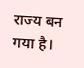राज्य बन गया है।